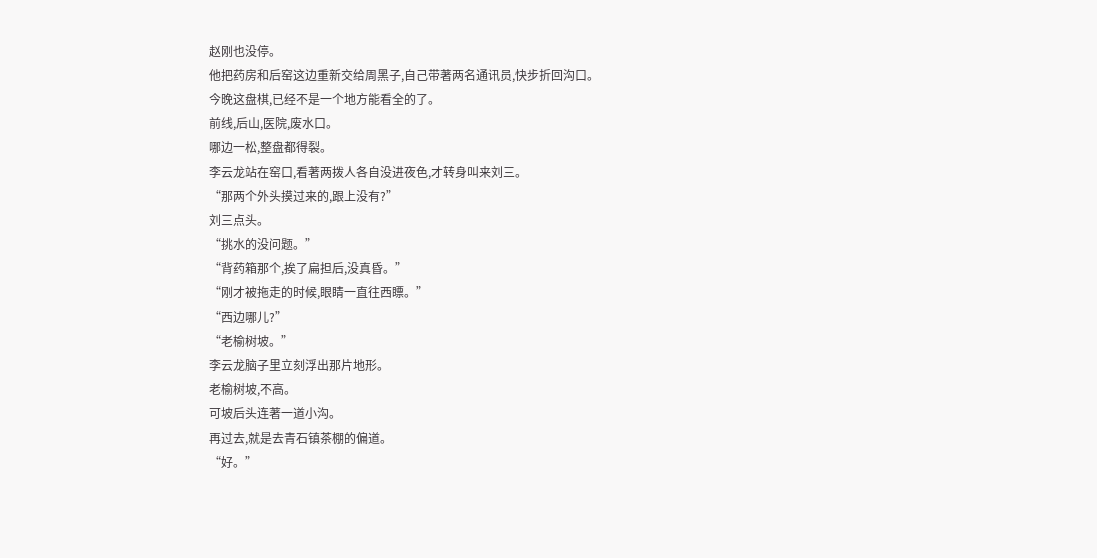赵刚也没停。
他把药房和后窑这边重新交给周黑子,自己带著两名通讯员,快步折回沟口。
今晚这盘棋,已经不是一个地方能看全的了。
前线,后山,医院,废水口。
哪边一松,整盘都得裂。
李云龙站在窑口,看著两拨人各自没进夜色,才转身叫来刘三。
“那两个外头摸过来的,跟上没有?”
刘三点头。
“挑水的没问题。”
“背药箱那个,挨了扁担后,没真昏。”
“刚才被拖走的时候,眼睛一直往西瞟。”
“西边哪儿?”
“老榆树坡。”
李云龙脑子里立刻浮出那片地形。
老榆树坡,不高。
可坡后头连著一道小沟。
再过去,就是去青石镇茶棚的偏道。
“好。”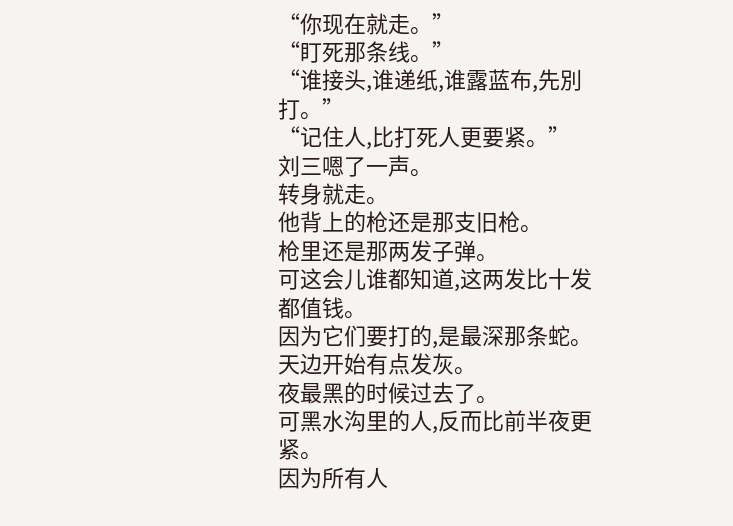“你现在就走。”
“盯死那条线。”
“谁接头,谁递纸,谁露蓝布,先別打。”
“记住人,比打死人更要紧。”
刘三嗯了一声。
转身就走。
他背上的枪还是那支旧枪。
枪里还是那两发子弹。
可这会儿谁都知道,这两发比十发都值钱。
因为它们要打的,是最深那条蛇。
天边开始有点发灰。
夜最黑的时候过去了。
可黑水沟里的人,反而比前半夜更紧。
因为所有人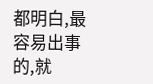都明白,最容易出事的,就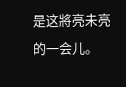是这將亮未亮的一会儿。